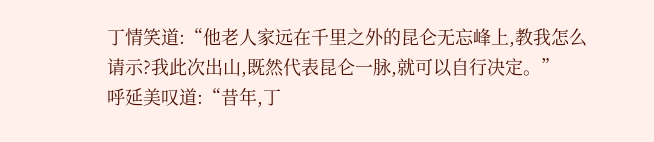丁情笑道:“他老人家远在千里之外的昆仑无忘峰上,教我怎么请示?我此次出山,既然代表昆仑一脉,就可以自行决定。”
呼延美叹道:“昔年,丁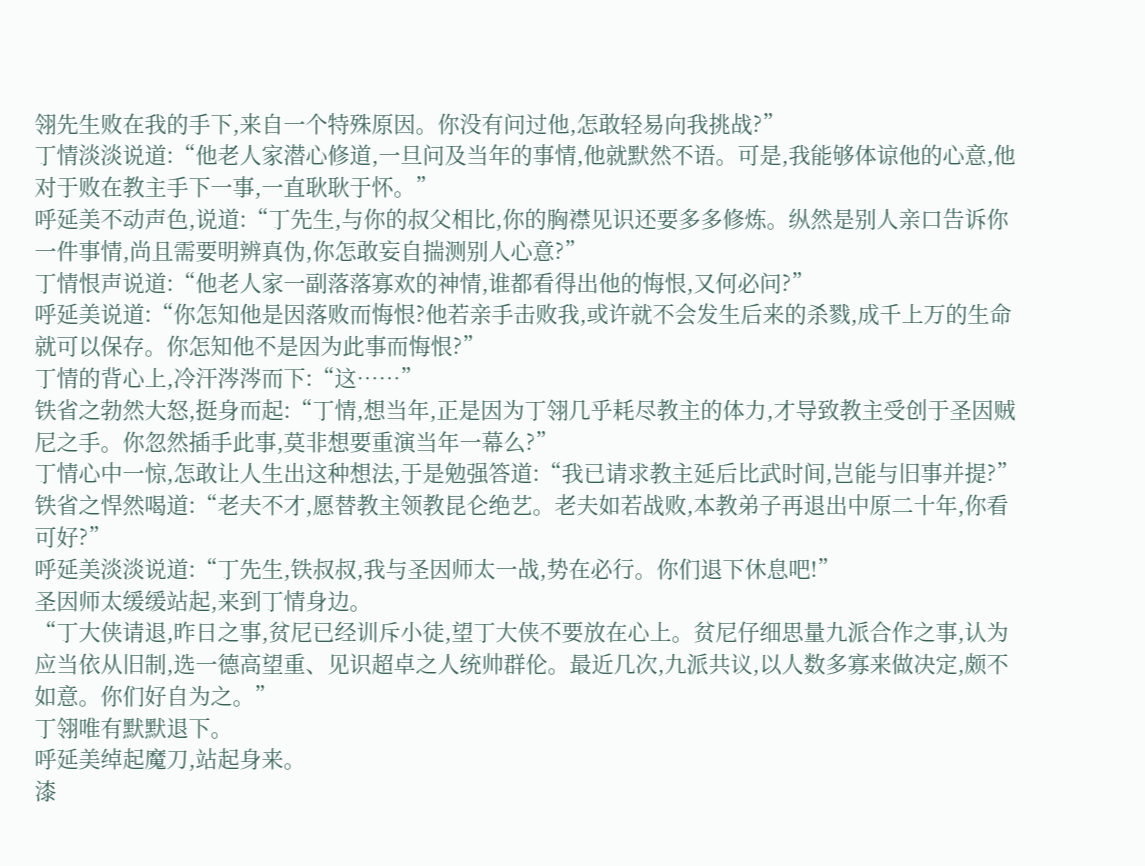翎先生败在我的手下,来自一个特殊原因。你没有问过他,怎敢轻易向我挑战?”
丁情淡淡说道:“他老人家潜心修道,一旦问及当年的事情,他就默然不语。可是,我能够体谅他的心意,他对于败在教主手下一事,一直耿耿于怀。”
呼延美不动声色,说道:“丁先生,与你的叔父相比,你的胸襟见识还要多多修炼。纵然是别人亲口告诉你一件事情,尚且需要明辨真伪,你怎敢妄自揣测别人心意?”
丁情恨声说道:“他老人家一副落落寡欢的神情,谁都看得出他的悔恨,又何必问?”
呼延美说道:“你怎知他是因落败而悔恨?他若亲手击败我,或许就不会发生后来的杀戮,成千上万的生命就可以保存。你怎知他不是因为此事而悔恨?”
丁情的背心上,冷汗涔涔而下:“这……”
铁省之勃然大怒,挺身而起:“丁情,想当年,正是因为丁翎几乎耗尽教主的体力,才导致教主受创于圣因贼尼之手。你忽然插手此事,莫非想要重演当年一幕么?”
丁情心中一惊,怎敢让人生出这种想法,于是勉强答道:“我已请求教主延后比武时间,岂能与旧事并提?”
铁省之悍然喝道:“老夫不才,愿替教主领教昆仑绝艺。老夫如若战败,本教弟子再退出中原二十年,你看可好?”
呼延美淡淡说道:“丁先生,铁叔叔,我与圣因师太一战,势在必行。你们退下休息吧!”
圣因师太缓缓站起,来到丁情身边。
“丁大侠请退,昨日之事,贫尼已经训斥小徒,望丁大侠不要放在心上。贫尼仔细思量九派合作之事,认为应当依从旧制,选一德高望重、见识超卓之人统帅群伦。最近几次,九派共议,以人数多寡来做决定,颇不如意。你们好自为之。”
丁翎唯有默默退下。
呼延美绰起魔刀,站起身来。
漆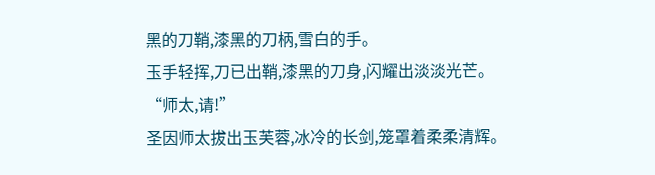黑的刀鞘,漆黑的刀柄,雪白的手。
玉手轻挥,刀已出鞘,漆黑的刀身,闪耀出淡淡光芒。
“师太,请!”
圣因师太拔出玉芙蓉,冰冷的长剑,笼罩着柔柔清辉。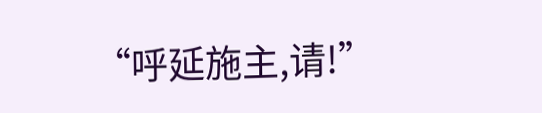“呼延施主,请!”